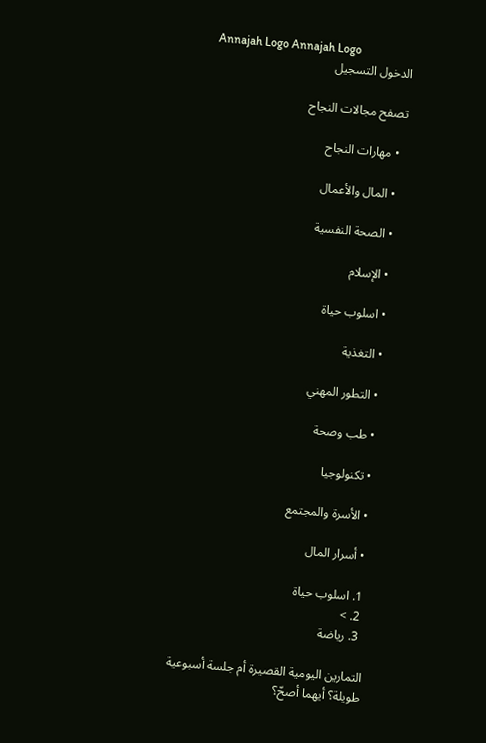Annajah Logo Annajah Logo
الدخول التسجيل

تصفح مجالات النجاح

  • مهارات النجاح

  • المال والأعمال

  • الصحة النفسية

  • الإسلام

  • اسلوب حياة

  • التغذية

  • التطور المهني

  • طب وصحة

  • تكنولوجيا

  • الأسرة والمجتمع

  • أسرار المال

  1. اسلوب حياة
  2. >
  3. رياضة

التمارين اليومية القصيرة أم جلسة أسبوعية طويلة؟ أيهما أصحّ؟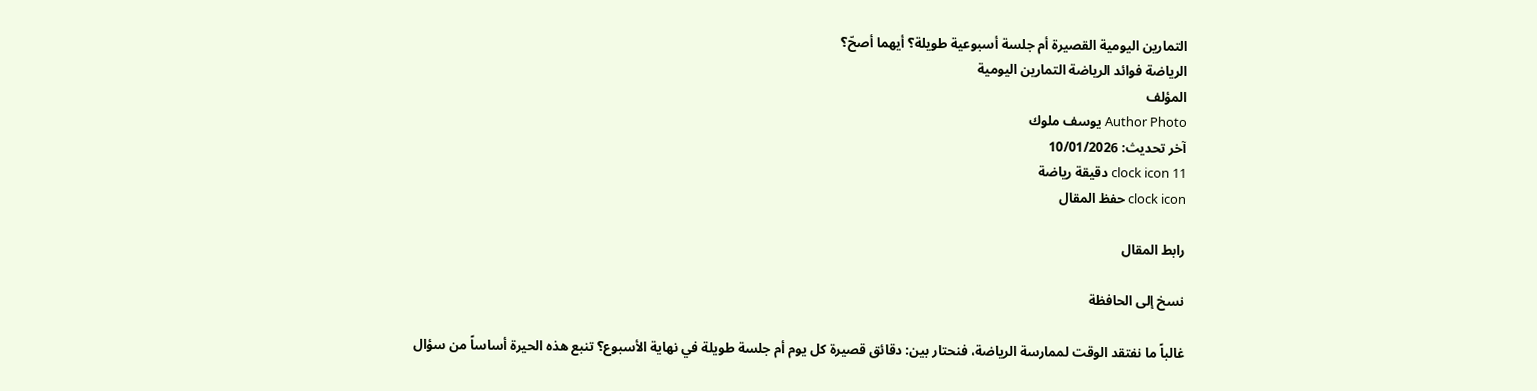التمارين اليومية القصيرة أم جلسة أسبوعية طويلة؟ أيهما أصحّ؟
الرياضة فوائد الرياضة التمارين اليومية
المؤلف
Author Photo يوسف ملوك
آخر تحديث: 10/01/2026
clock icon 11 دقيقة رياضة
clock icon حفظ المقال

رابط المقال

نسخ إلى الحافظة

غالباً ما نفتقد الوقت لممارسة الرياضة، فنحتار بين: دقائق قصيرة كل يوم أم جلسة طويلة في نهاية الأسبوع؟ تنبع هذه الحيرة أساساً من سؤال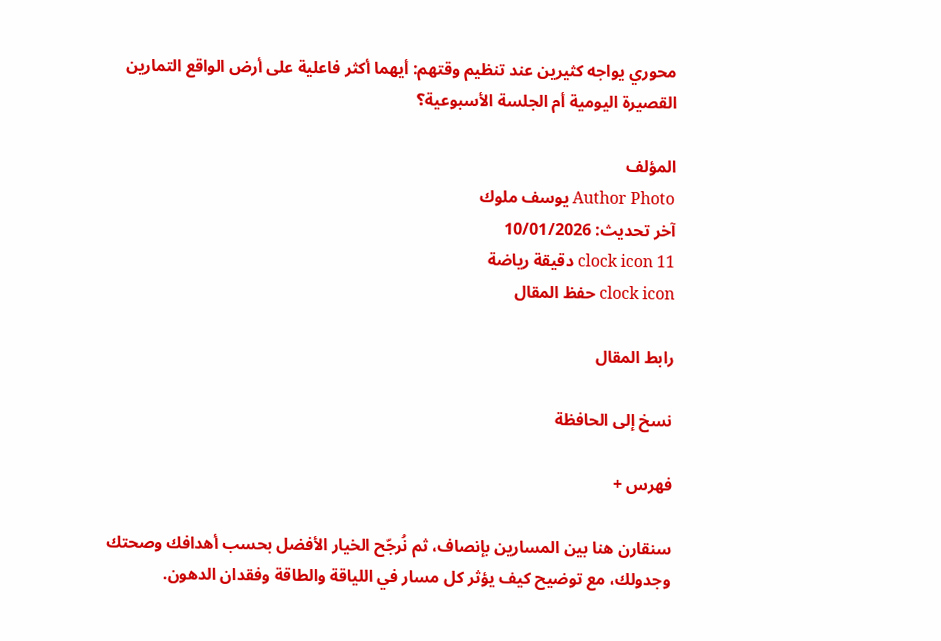محوري يواجه كثيرين عند تنظيم وقتهم: أيهما أكثر فاعلية على أرض الواقع التمارين القصيرة اليومية أم الجلسة الأسبوعية؟

المؤلف
Author Photo يوسف ملوك
آخر تحديث: 10/01/2026
clock icon 11 دقيقة رياضة
clock icon حفظ المقال

رابط المقال

نسخ إلى الحافظة

فهرس +

سنقارن هنا بين المسارين بإنصاف، ثم نُرجّح الخيار الأفضل بحسب أهدافك وصحتك وجدولك، مع توضيح كيف يؤثر كل مسار في اللياقة والطاقة وفقدان الدهون.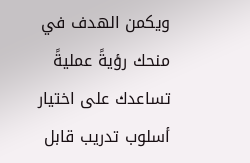ويكمن الهدف في منحك رؤيةً عمليةً تساعدك على اختيار أسلوب تدريب قابل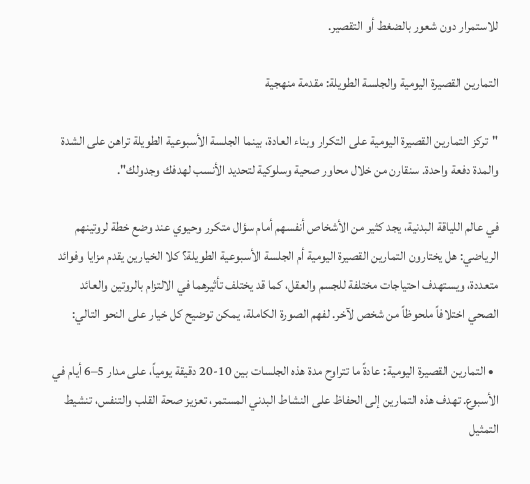للاستمرار دون شعور بالضغط أو التقصير.

التمارين القصيرة اليومية والجلسة الطويلة: مقدمة منهجية

"تركز التمارين القصيرة اليومية على التكرار وبناء العادة، بينما الجلسة الأسبوعية الطويلة تراهن على الشدة والمدة دفعة واحدة. سنقارن من خلال محاور صحية وسلوكية لتحديد الأنسب لهدفك وجدولك".

في عالم اللياقة البدنية، يجد كثير من الأشخاص أنفسهم أمام سؤال متكرر وحيوي عند وضع خطة لروتينهم الرياضي: هل يختارون التمارين القصيرة اليومية أم الجلسة الأسبوعية الطويلة؟ كلا الخيارين يقدم مزايا وفوائد متعددة، ويستهدف احتياجات مختلفة للجسم والعقل، كما قد يختلف تأثيرهما في الالتزام بالروتين والعائد الصحي اختلافاً ملحوظاً من شخص لآخر. لفهم الصورة الكاملة، يمكن توضيح كل خيار على النحو التالي:

  • التمارين القصيرة اليومية: عادةً ما تتراوح مدة هذه الجلسات بين 10-20 دقيقة يومياً، على مدار 5–6 أيام في الأسبوع. تهدف هذه التمارين إلى الحفاظ على النشاط البدني المستمر، تعزيز صحة القلب والتنفس، تنشيط التمثيل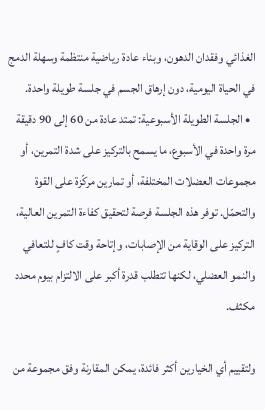الغذائي وفقدان الدهون، وبناء عادة رياضية منتظمة وسهلة الدمج في الحياة اليومية، دون إرهاق الجسم في جلسة طويلة واحدة.
  • الجلسة الطويلة الأسبوعية: تمتد عادة من 60 إلى 90 دقيقة مرة واحدة في الأسبوع، ما يسمح بالتركيز على شدة التمرين، أو مجموعات العضلات المختلفة، أو تمارين مركّزة على القوة والتحمّل. توفر هذه الجلسة فرصة لتحقيق كفاءة التمرين العالية، التركيز على الوقاية من الإصابات، وإتاحة وقت كافٍ للتعافي والنمو العضلي، لكنها تتطلب قدرة أكبر على الالتزام بيوم محدد مكثف.

ولتقييم أي الخيارين أكثر فائدة، يمكن المقارنة وفق مجموعة من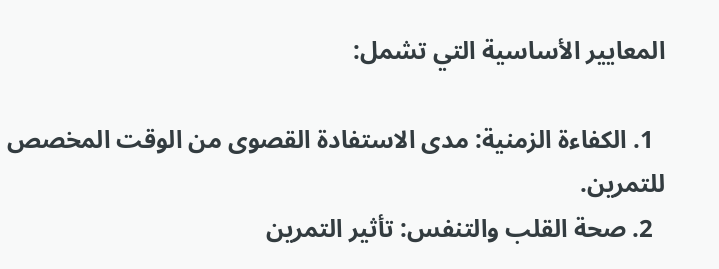المعايير الأساسية التي تشمل:

  1. الكفاءة الزمنية: مدى الاستفادة القصوى من الوقت المخصص للتمرين.
  2. صحة القلب والتنفس: تأثير التمرين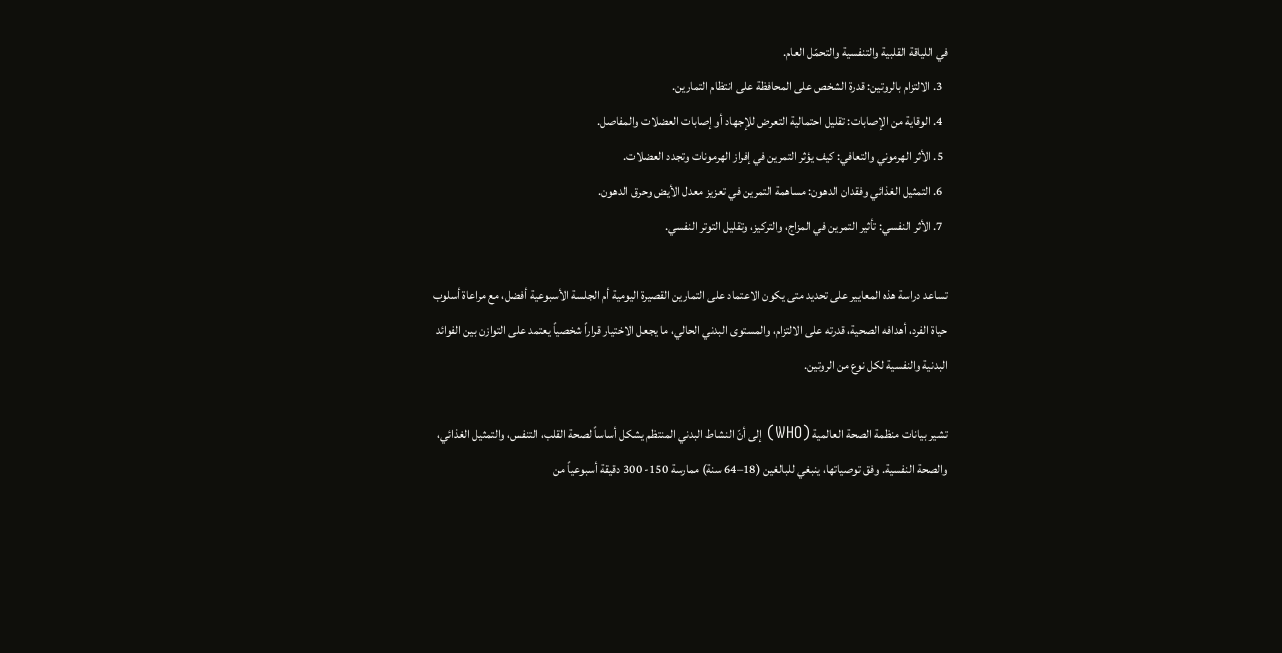في اللياقة القلبية والتنفسية والتحمّل العام.
  3. الالتزام بالروتين: قدرة الشخص على المحافظة على انتظام التمارين.
  4. الوقاية من الإصابات: تقليل احتمالية التعرض للإجهاد أو إصابات العضلات والمفاصل.
  5. الأثر الهرموني والتعافي: كيف يؤثر التمرين في إفراز الهرمونات وتجدد العضلات.
  6. التمثيل الغذائي وفقدان الدهون: مساهمة التمرين في تعزيز معدل الأيض وحرق الدهون.
  7. الأثر النفسي: تأثير التمرين في المزاج، والتركيز، وتقليل التوتر النفسي.

تساعد دراسة هذه المعايير على تحديد متى يكون الاعتماد على التمارين القصيرة اليومية أم الجلسة الأسبوعية أفضل، مع مراعاة أسلوب حياة الفرد، أهدافه الصحية، قدرته على الالتزام، والمستوى البدني الحالي، ما يجعل الاختيار قراراً شخصياً يعتمد على التوازن بين الفوائد البدنية والنفسية لكل نوع من الروتين.

تشير بيانات منظمة الصحة العالمية (WHO) إلى أنّ النشاط البدني المنتظم يشكل أساساً لصحة القلب، التنفس، والتمثيل الغذائي، والصحة النفسية. وفق توصياتها، ينبغي للبالغين (18–64 سنة) ممارسة 150- 300 دقيقة أسبوعياً من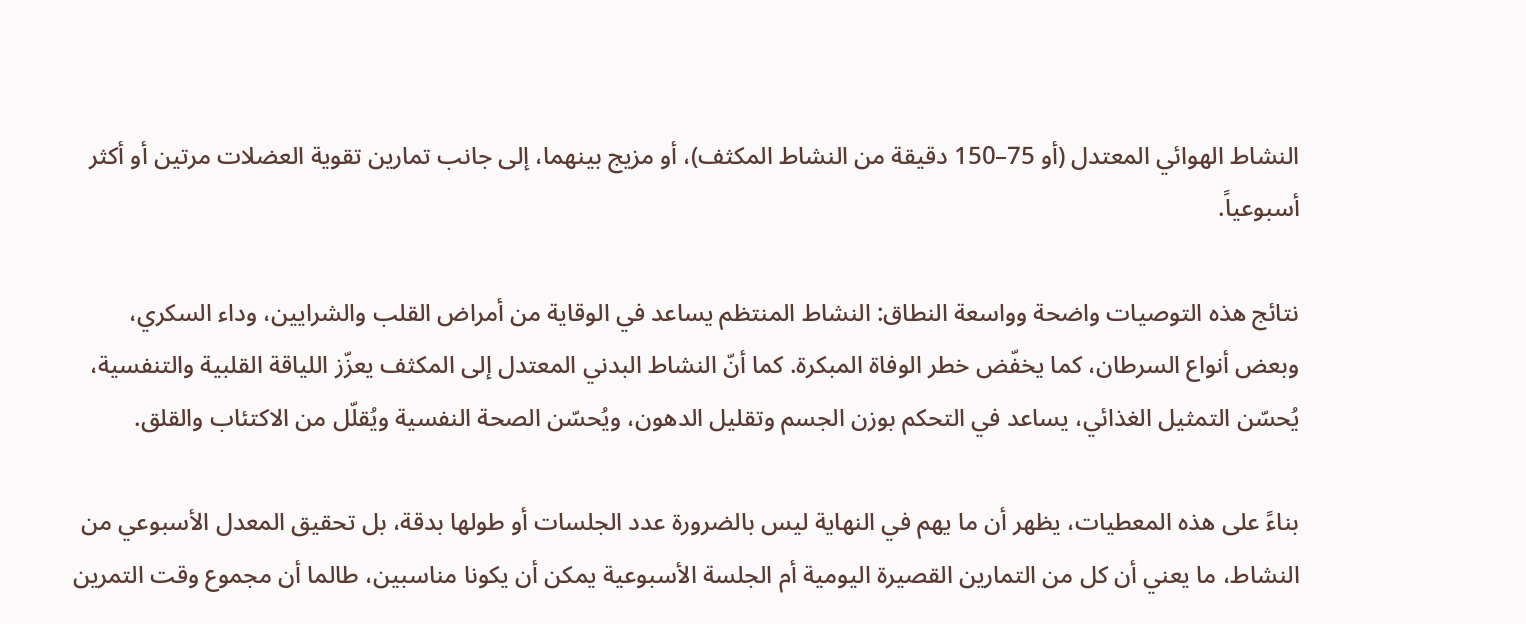النشاط الهوائي المعتدل (أو 75–150 دقيقة من النشاط المكثف)، أو مزيج بينهما، إلى جانب تمارين تقوية العضلات مرتين أو أكثر أسبوعياً.

نتائج هذه التوصيات واضحة وواسعة النطاق: النشاط المنتظم يساعد في الوقاية من أمراض القلب والشرايين، وداء السكري، وبعض أنواع السرطان، كما يخفّض خطر الوفاة المبكرة. كما أنّ النشاط البدني المعتدل إلى المكثف يعزّز اللياقة القلبية والتنفسية، يُحسّن التمثيل الغذائي، يساعد في التحكم بوزن الجسم وتقليل الدهون، ويُحسّن الصحة النفسية ويُقلّل من الاكتئاب والقلق.

بناءً على هذه المعطيات، يظهر أن ما يهم في النهاية ليس بالضرورة عدد الجلسات أو طولها بدقة، بل تحقيق المعدل الأسبوعي من النشاط، ما يعني أن كل من التمارين القصيرة اليومية أم الجلسة الأسبوعية يمكن أن يكونا مناسبين، طالما أن مجموع وقت التمرين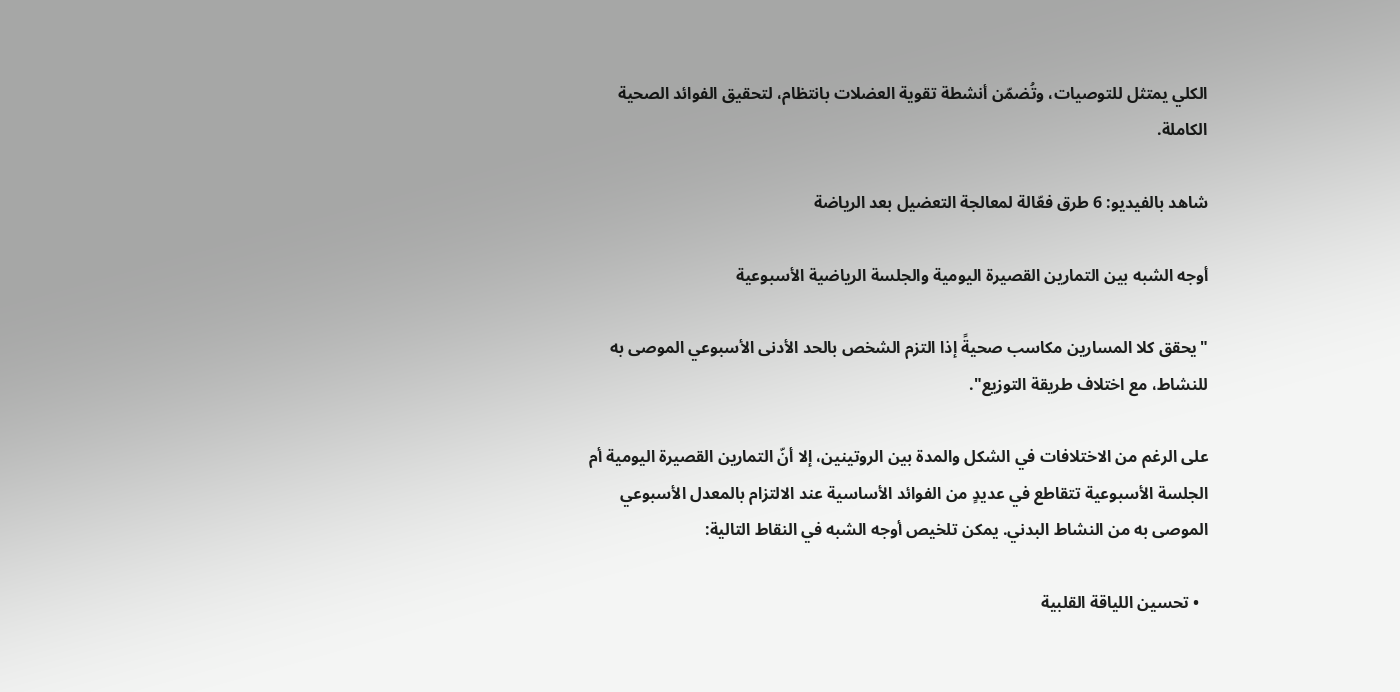الكلي يمتثل للتوصيات، وتُضمّن أنشطة تقوية العضلات بانتظام، لتحقيق الفوائد الصحية الكاملة.

شاهد بالفيديو: 6 طرق فعّالة لمعالجة التعضيل بعد الرياضة

أوجه الشبه بين التمارين القصيرة اليومية والجلسة الرياضية الأسبوعية

"يحقق كلا المسارين مكاسب صحيةً إذا التزم الشخص بالحد الأدنى الأسبوعي الموصى به للنشاط، مع اختلاف طريقة التوزيع".

على الرغم من الاختلافات في الشكل والمدة بين الروتينين، إلا أنّ التمارين القصيرة اليومية أم الجلسة الأسبوعية تتقاطع في عديدٍ من الفوائد الأساسية عند الالتزام بالمعدل الأسبوعي الموصى به من النشاط البدني. يمكن تلخيص أوجه الشبه في النقاط التالية:

  • تحسين اللياقة القلبية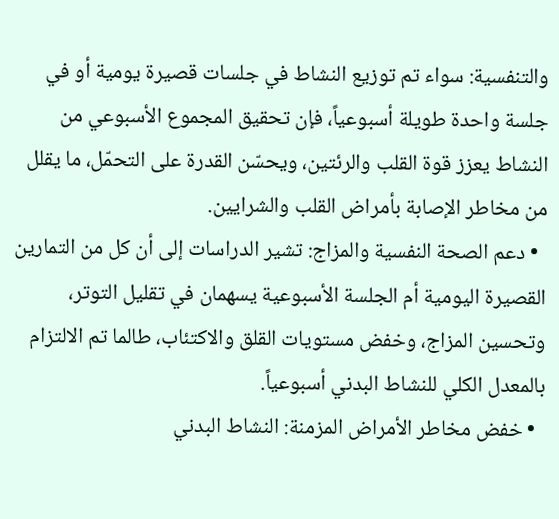والتنفسية: سواء تم توزيع النشاط في جلسات قصيرة يومية أو في جلسة واحدة طويلة أسبوعياً، فإن تحقيق المجموع الأسبوعي من النشاط يعزز قوة القلب والرئتين، ويحسّن القدرة على التحمّل، ما يقلل من مخاطر الإصابة بأمراض القلب والشرايين.
  • دعم الصحة النفسية والمزاج: تشير الدراسات إلى أن كل من التمارين القصيرة اليومية أم الجلسة الأسبوعية يسهمان في تقليل التوتر، وتحسين المزاج، وخفض مستويات القلق والاكتئاب، طالما تم الالتزام بالمعدل الكلي للنشاط البدني أسبوعياً.
  • خفض مخاطر الأمراض المزمنة: النشاط البدني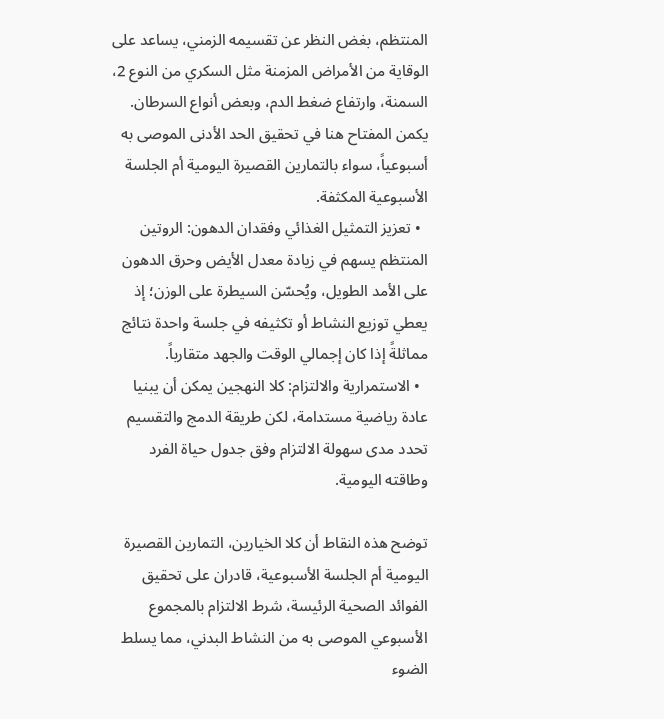المنتظم، بغض النظر عن تقسيمه الزمني، يساعد على الوقاية من الأمراض المزمنة مثل السكري من النوع 2، السمنة، وارتفاع ضغط الدم، وبعض أنواع السرطان. يكمن المفتاح هنا في تحقيق الحد الأدنى الموصى به أسبوعياً، سواء بالتمارين القصيرة اليومية أم الجلسة الأسبوعية المكثفة.
  • تعزيز التمثيل الغذائي وفقدان الدهون: الروتين المنتظم يسهم في زيادة معدل الأيض وحرق الدهون على الأمد الطويل، ويُحسّن السيطرة على الوزن؛ إذ يعطي توزيع النشاط أو تكثيفه في جلسة واحدة نتائج مماثلةً إذا كان إجمالي الوقت والجهد متقارباً.
  • الاستمرارية والالتزام: كلا النهجين يمكن أن يبنيا عادة رياضية مستدامة، لكن طريقة الدمج والتقسيم تحدد مدى سهولة الالتزام وفق جدول حياة الفرد وطاقته اليومية.

توضح هذه النقاط أن كلا الخيارين، التمارين القصيرة اليومية أم الجلسة الأسبوعية، قادران على تحقيق الفوائد الصحية الرئيسة، شرط الالتزام بالمجموع الأسبوعي الموصى به من النشاط البدني، مما يسلط الضوء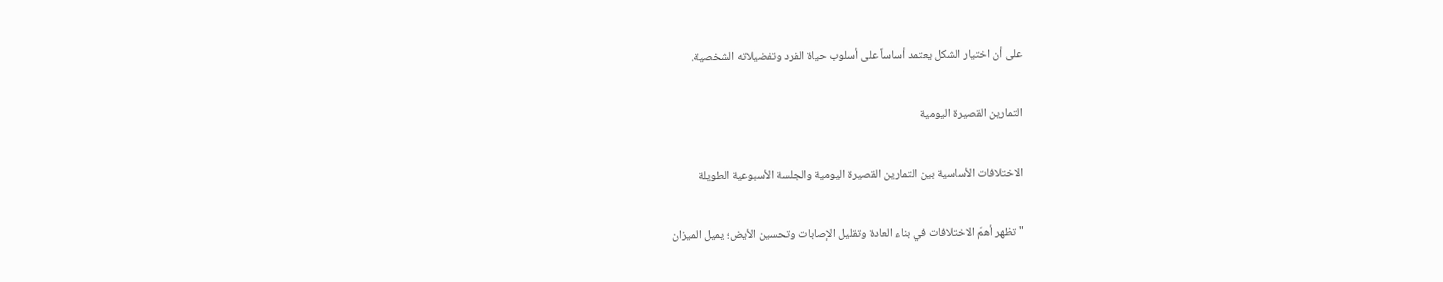على أن اختيار الشكل يعتمد أساساً على أسلوب حياة الفرد وتفضيلاته الشخصية.

التمارين القصيرة اليومية

الاختلافات الأساسية بين التمارين القصيرة اليومية والجلسة الأسبوعية الطويلة

"تظهر أهمّ الاختلافات في بناء العادة وتقليل الإصابات وتحسين الأيض؛ يميل الميزان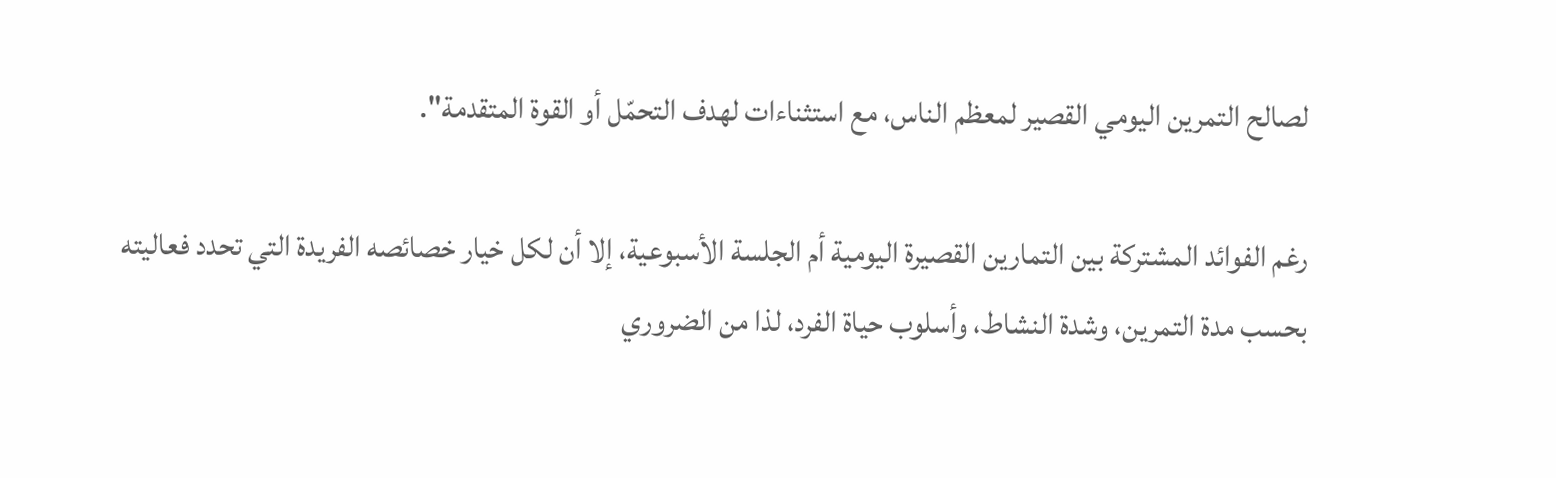لصالح التمرين اليومي القصير لمعظم الناس، مع استثناءات لهدف التحمّل أو القوة المتقدمة".

رغم الفوائد المشتركة بين التمارين القصيرة اليومية أم الجلسة الأسبوعية، إلا أن لكل خيار خصائصه الفريدة التي تحدد فعاليته بحسب مدة التمرين، وشدة النشاط، وأسلوب حياة الفرد، لذا من الضروري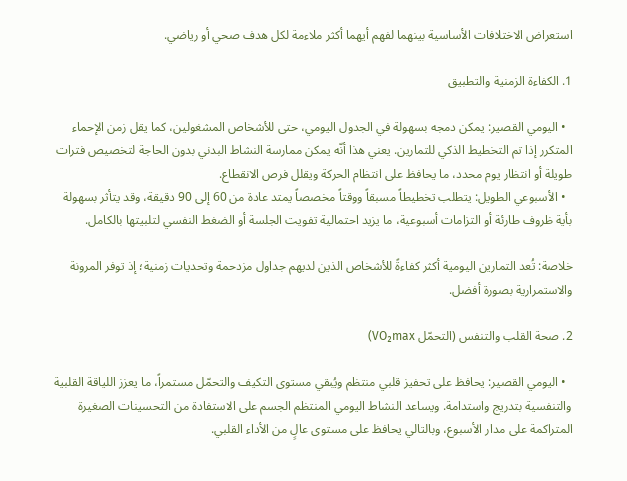استعراض الاختلافات الأساسية بينهما لفهم أيهما أكثر ملاءمة لكل هدف صحي أو رياضي.

1. الكفاءة الزمنية والتطبيق

  • اليومي القصير: يمكن دمجه بسهولة في الجدول اليومي، حتى للأشخاص المشغولين، كما يقل زمن الإحماء المتكرر إذا تم التخطيط الذكي للتمارين. يعني هذا أنّه يمكن ممارسة النشاط البدني بدون الحاجة لتخصيص فترات طويلة أو انتظار يوم محدد، ما يحافظ على انتظام الحركة ويقلل فرص الانقطاع.
  • الأسبوعي الطويل: يتطلب تخطيطاً مسبقاً ووقتاً مخصصاً يمتد عادة من 60 إلى 90 دقيقة، وقد يتأثر بسهولة بأية ظروف طارئة أو التزامات أسبوعية، ما يزيد احتمالية تفويت الجلسة أو الضغط النفسي لتلبيتها بالكامل.

خلاصة: تُعد التمارين اليومية أكثر كفاءةً للأشخاص الذين لديهم جداول مزدحمة وتحديات زمنية؛ إذ توفر المرونة والاستمرارية بصورة أفضل.

2. صحة القلب والتنفس (التحمّل VO₂max)

  • اليومي القصير: يحافظ على تحفيز قلبي منتظم ويُبقي مستوى التكيف والتحمّل مستمراً، ما يعزز اللياقة القلبية والتنفسية بتدريج واستدامة. ويساعد النشاط اليومي المنتظم الجسم على الاستفادة من التحسينات الصغيرة المتراكمة على مدار الأسبوع، وبالتالي يحافظ على مستوى عالٍ من الأداء القلبي.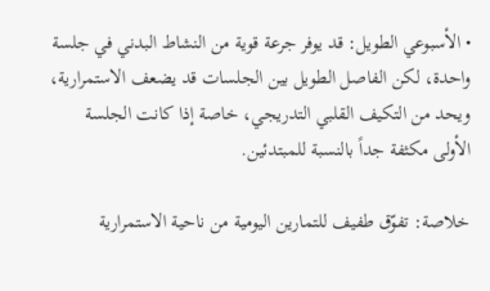• الأسبوعي الطويل: قد يوفر جرعة قوية من النشاط البدني في جلسة واحدة، لكن الفاصل الطويل بين الجلسات قد يضعف الاستمرارية، ويحد من التكيف القلبي التدريجي، خاصة إذا كانت الجلسة الأولى مكثفة جداً بالنسبة للمبتدئين.

خلاصة: تفوّق طفيف للتمارين اليومية من ناحية الاستمرارية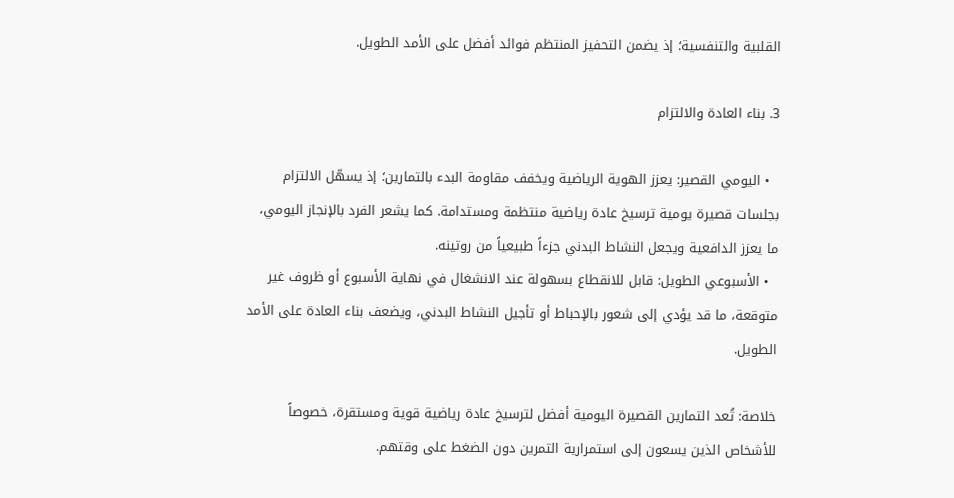القلبية والتنفسية؛ إذ يضمن التحفيز المنتظم فوائد أفضل على الأمد الطويل.

3. بناء العادة والالتزام

  • اليومي القصير: يعزز الهوية الرياضية ويخفف مقاومة البدء بالتمارين؛ إذ يسهّل الالتزام بجلسات قصيرة يومية ترسيخ عادة رياضية منتظمة ومستدامة. كما يشعر الفرد بالإنجاز اليومي، ما يعزز الدافعية ويجعل النشاط البدني جزءاً طبيعياً من روتينه.
  • الأسبوعي الطويل: قابل للانقطاع بسهولة عند الانشغال في نهاية الأسبوع أو ظروف غير متوقعة، ما قد يؤدي إلى شعور بالإحباط أو تأجيل النشاط البدني، ويضعف بناء العادة على الأمد الطويل.

خلاصة: تُعد التمارين القصيرة اليومية أفضل لترسيخ عادة رياضية قوية ومستقرة، خصوصاً للأشخاص الذين يسعون إلى استمرارية التمرين دون الضغط على وقتهم.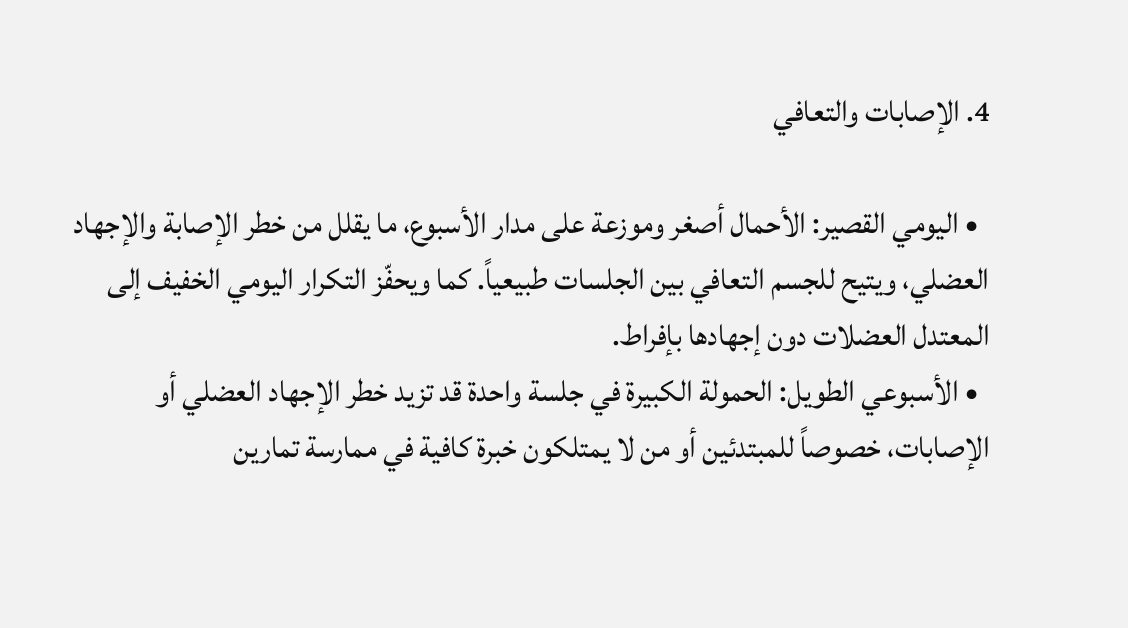4. الإصابات والتعافي

  • اليومي القصير: الأحمال أصغر وموزعة على مدار الأسبوع، ما يقلل من خطر الإصابة والإجهاد العضلي، ويتيح للجسم التعافي بين الجلسات طبيعياً. كما ويحفّز التكرار اليومي الخفيف إلى المعتدل العضلات دون إجهادها بإفراط.
  • الأسبوعي الطويل: الحمولة الكبيرة في جلسة واحدة قد تزيد خطر الإجهاد العضلي أو الإصابات، خصوصاً للمبتدئين أو من لا يمتلكون خبرة كافية في ممارسة تمارين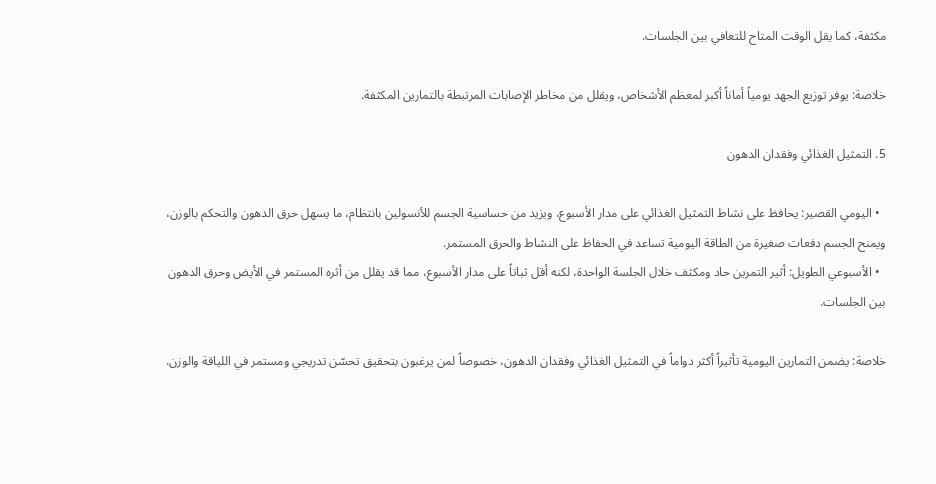مكثفة، كما يقل الوقت المتاح للتعافي بين الجلسات.

خلاصة: يوفر توزيع الجهد يومياً أماناً أكبر لمعظم الأشخاص، ويقلل من مخاطر الإصابات المرتبطة بالتمارين المكثفة.

5. التمثيل الغذائي وفقدان الدهون

  • اليومي القصير: يحافظ على نشاط التمثيل الغذائي على مدار الأسبوع، ويزيد من حساسية الجسم للأنسولين بانتظام، ما يسهل حرق الدهون والتحكم بالوزن، ويمنح الجسم دفعات صغيرة من الطاقة اليومية تساعد في الحفاظ على النشاط والحرق المستمر.
  • الأسبوعي الطويل: أثير التمرين حاد ومكثف خلال الجلسة الواحدة، لكنه أقل ثباتاً على مدار الأسبوع، مما قد يقلل من أثره المستمر في الأيض وحرق الدهون بين الجلسات.

خلاصة: يضمن التمارين اليومية تأثيراً أكثر دواماً في التمثيل الغذائي وفقدان الدهون، خصوصاً لمن يرغبون بتحقيق تحسّن تدريجي ومستمر في اللياقة والوزن.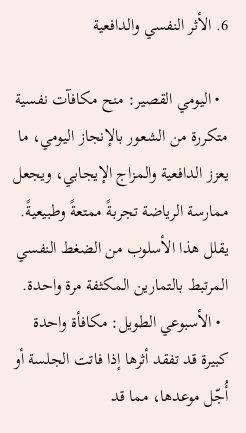6. الأثر النفسي والدافعية

  • اليومي القصير: منح مكافآت نفسية متكررة من الشعور بالإنجاز اليومي، ما يعزز الدافعية والمزاج الإيجابي، ويجعل ممارسة الرياضة تجربةً ممتعةً وطبيعيةً. يقلل هذا الأسلوب من الضغط النفسي المرتبط بالتمارين المكثفة مرة واحدة.
  • الأسبوعي الطويل: مكافأة واحدة كبيرة قد تفقد أثرها إذا فاتت الجلسة أو أُجّل موعدها، مما قد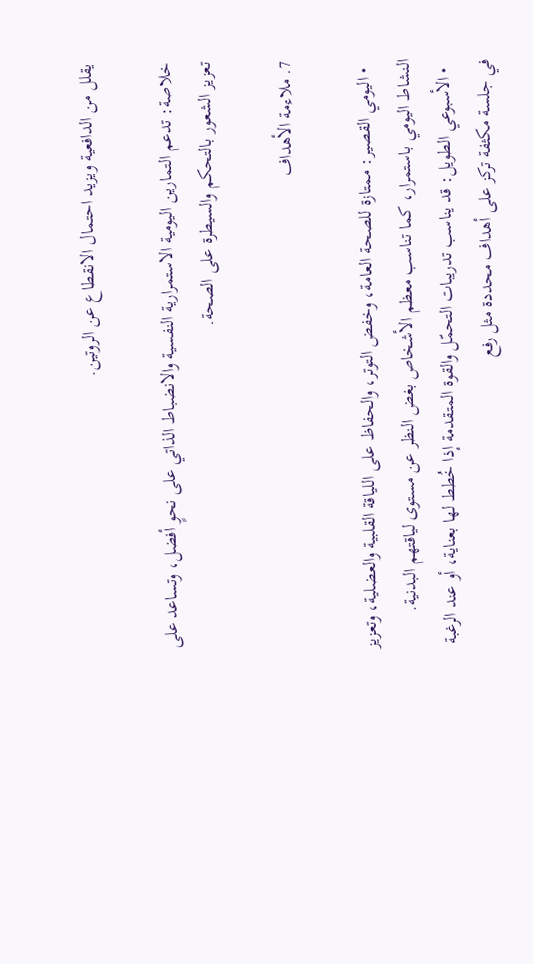يقلل من الدافعية ويزيد احتمال الانقطاع عن الروتين.

خلاصة: تدعم التمارين اليومية الاستمرارية النفسية والانضباط الذاتي على نحوٍ أفضل، وتساعد على تعزيز الشعور بالتحكم والسيطرة على الصحة.

7. ملاءمة الأهداف

  • اليومي القصير: ممتازة للصحة العامة، وخفض التوتر، والحفاظ على اللياقة القلبية والعضلية، وتعزيز النشاط اليومي باستمرار، كما تناسب معظم الأشخاص بغض النظر عن مستوى لياقتهم البدنية.
  • الأسبوعي الطويل: قد يناسب تدريبات التحمّل والقوة المتقدمة إذا خُطط لها بعناية، أو عند الرغبة في جلسة مكثفة تركز على أهداف محددة مثل رفع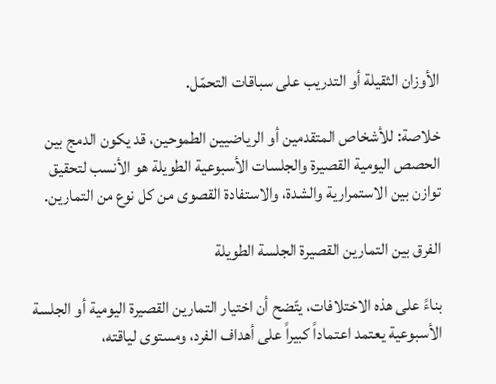الأوزان الثقيلة أو التدريب على سباقات التحمّل.

خلاصة: للأشخاص المتقدمين أو الرياضيين الطموحين، قد يكون الدمج بين الحصص اليومية القصيرة والجلسات الأسبوعية الطويلة هو الأنسب لتحقيق توازن بين الاستمرارية والشدة، والاستفادة القصوى من كل نوع من التمارين.

الفرق بين التمارين القصيرة الجلسة الطويلة

بناءً على هذه الاختلافات، يتّضح أن اختيار التمارين القصيرة اليومية أو الجلسة الأسبوعية يعتمد اعتماداً كبيراً على أهداف الفرد، ومستوى لياقته،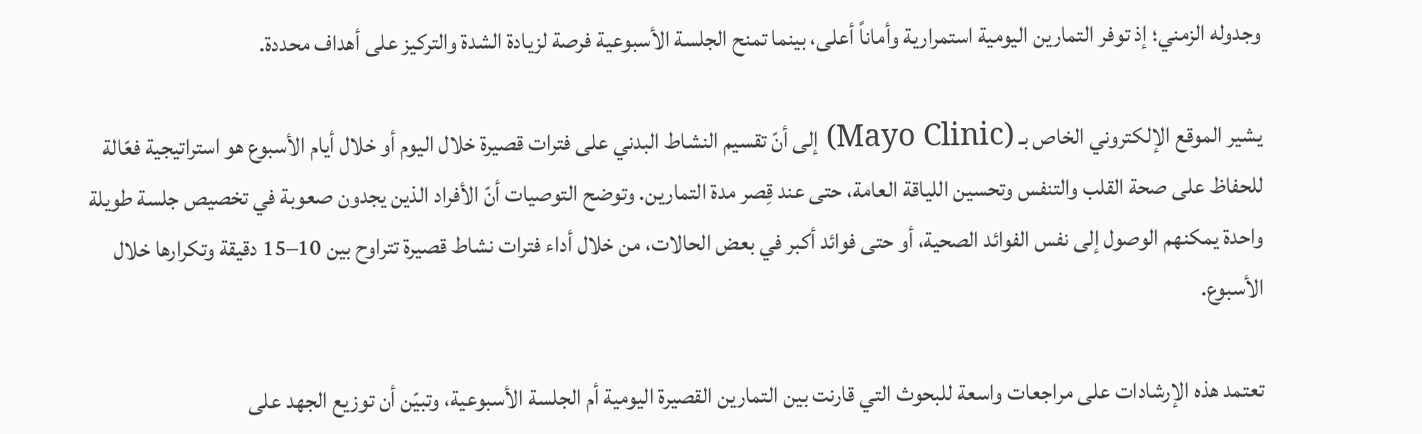وجدوله الزمني؛ إذ توفر التمارين اليومية استمرارية وأماناً أعلى، بينما تمنح الجلسة الأسبوعية فرصة لزيادة الشدة والتركيز على أهداف محددة.

يشير الموقع الإلكتروني الخاص بـ (Mayo Clinic) إلى أنّ تقسيم النشاط البدني على فترات قصيرة خلال اليوم أو خلال أيام الأسبوع هو استراتيجية فعّالة للحفاظ على صحة القلب والتنفس وتحسين اللياقة العامة، حتى عند قِصر مدة التمارين. وتوضح التوصيات أنّ الأفراد الذين يجدون صعوبة في تخصيص جلسة طويلة واحدة يمكنهم الوصول إلى نفس الفوائد الصحية، أو حتى فوائد أكبر في بعض الحالات، من خلال أداء فترات نشاط قصيرة تتراوح بين 10–15 دقيقة وتكرارها خلال الأسبوع.

تعتمد هذه الإرشادات على مراجعات واسعة للبحوث التي قارنت بين التمارين القصيرة اليومية أم الجلسة الأسبوعية، وتبيّن أن توزيع الجهد على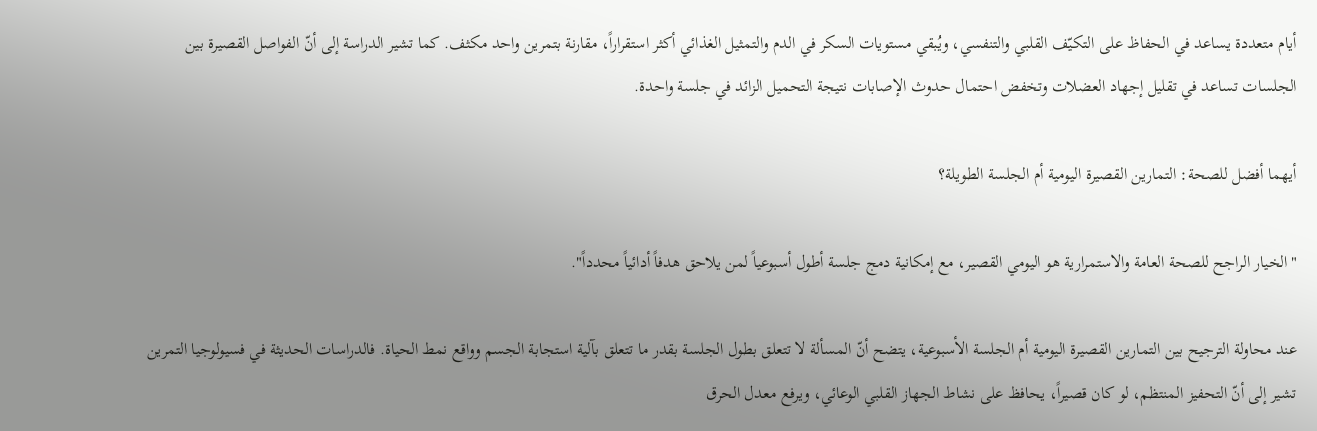أيام متعددة يساعد في الحفاظ على التكيّف القلبي والتنفسي، ويُبقي مستويات السكر في الدم والتمثيل الغذائي أكثر استقراراً، مقارنة بتمرين واحد مكثف. كما تشير الدراسة إلى أنّ الفواصل القصيرة بين الجلسات تساعد في تقليل إجهاد العضلات وتخفض احتمال حدوث الإصابات نتيجة التحميل الزائد في جلسة واحدة.

أيهما أفضل للصحة: التمارين القصيرة اليومية أم الجلسة الطويلة؟

"الخيار الراجح للصحة العامة والاستمرارية هو اليومي القصير، مع إمكانية دمج جلسة أطول أسبوعياً لمن يلاحق هدفاً أدائياً محدداً".

عند محاولة الترجيح بين التمارين القصيرة اليومية أم الجلسة الأسبوعية، يتضح أنّ المسألة لا تتعلق بطول الجلسة بقدر ما تتعلق بآلية استجابة الجسم وواقع نمط الحياة. فالدراسات الحديثة في فسيولوجيا التمرين تشير إلى أنّ التحفيز المنتظم، لو كان قصيراً، يحافظ على نشاط الجهاز القلبي الوعائي، ويرفع معدل الحرق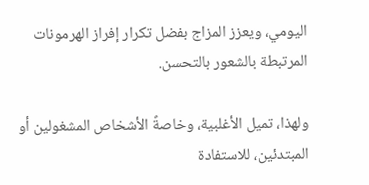اليومي، ويعزز المزاج بفضل تكرار إفراز الهرمونات المرتبطة بالشعور بالتحسن.

ولهذا، تميل الأغلبية، وخاصةً الأشخاص المشغولين أو المبتدئين، للاستفادة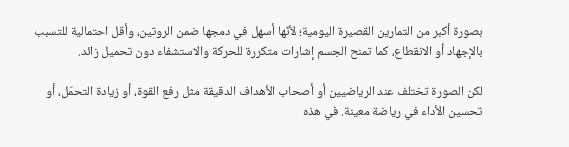بصورة أكبر من التمارين القصيرة اليومية؛ لأنّها أسهل في دمجها ضمن الروتين، وأقل احتمالية للتسبب بالإجهاد أو الانقطاع، كما تمنح الجسم إشارات متكررة للحركة والاستشفاء دون تحميل زائد.

لكن الصورة تختلف عند الرياضيين أو أصحاب الأهداف الدقيقة مثل رفع القوة، أو زيادة التحمّل، أو تحسين الأداء في رياضة معينة. في هذه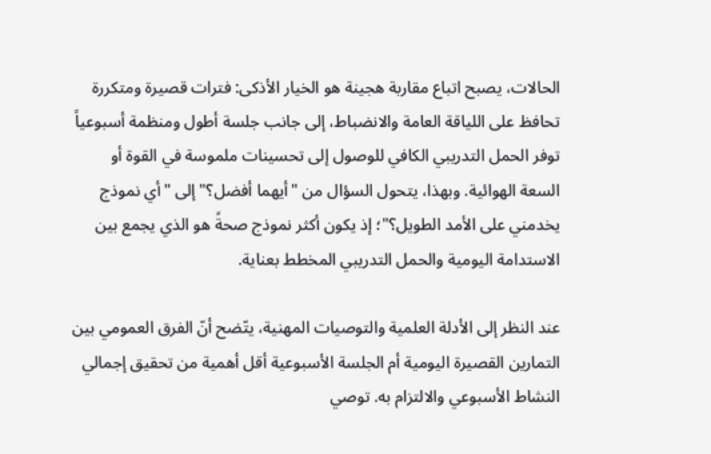الحالات، يصبح اتباع مقاربة هجينة هو الخيار الأذكى: فترات قصيرة ومتكررة تحافظ على اللياقة العامة والانضباط، إلى جانب جلسة أطول ومنظمة أسبوعياً توفر الحمل التدريبي الكافي للوصول إلى تحسينات ملموسة في القوة أو السعة الهوائية. وبهذا، يتحول السؤال من "أيهما أفضل؟" إلى "أي نموذج يخدمني على الأمد الطويل؟"؛ إذ يكون أكثر نموذج صحةً هو الذي يجمع بين الاستدامة اليومية والحمل التدريبي المخطط بعناية.

عند النظر إلى الأدلة العلمية والتوصيات المهنية، يتّضح أنّ الفرق العمومي بين التمارين القصيرة اليومية أم الجلسة الأسبوعية أقل أهمية من تحقيق إجمالي النشاط الأسبوعي والالتزام به. توصي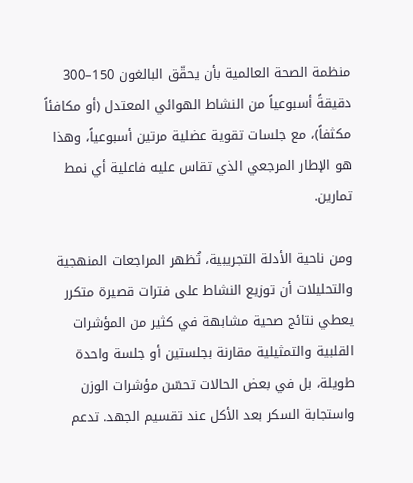منظمة الصحة العالمية بأن يحقّق البالغون 150–300 دقيقةً أسبوعياً من النشاط الهوائي المعتدل (أو مكافئاً مكثفاً)، مع جلسات تقوية عضلية مرتين أسبوعياً، وهذا هو الإطار المرجعي الذي تقاس عليه فاعلية أي نمط تمارين.

ومن ناحية الأدلة التجريبية، تُظهر المراجعات المنهجية والتحليلات أن توزيع النشاط على فترات قصيرة متكرر يعطي نتائج صحية مشابهة في كثير من المؤشرات القلبية والتمثيلية مقارنة بجلستين أو جلسة واحدة طويلة، بل في بعض الحالات تحسّن مؤشرات الوزن واستجابة السكر بعد الأكل عند تقسيم الجهد. تدعم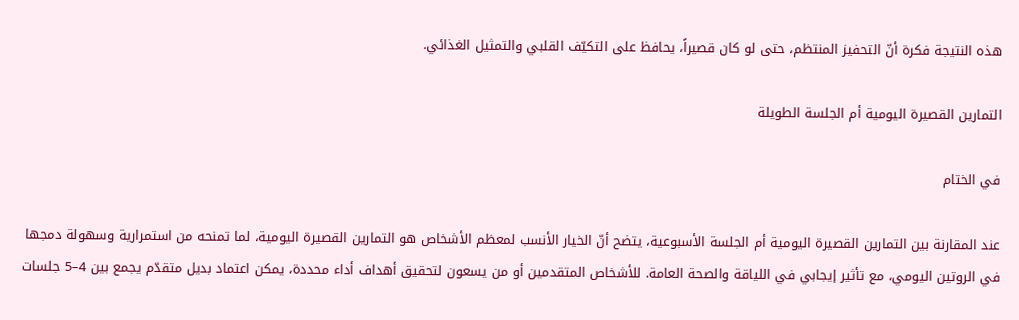هذه النتيجة فكرة أنّ التحفيز المنتظم، حتى لو كان قصيراً، يحافظ على التكيّف القلبي والتمثيل الغذائي.

التمارين القصيرة اليومية أم الجلسة الطويلة

في الختام

عند المقارنة بين التمارين القصيرة اليومية أم الجلسة الأسبوعية، يتضح أنّ الخيار الأنسب لمعظم الأشخاص هو التمارين القصيرة اليومية، لما تمنحه من استمرارية وسهولة دمجها في الروتين اليومي، مع تأثير إيجابي في اللياقة والصحة العامة. للأشخاص المتقدمين أو من يسعون لتحقيق أهداف أداء محددة، يمكن اعتماد بديل متقدّم يجمع بين 4–5 جلسات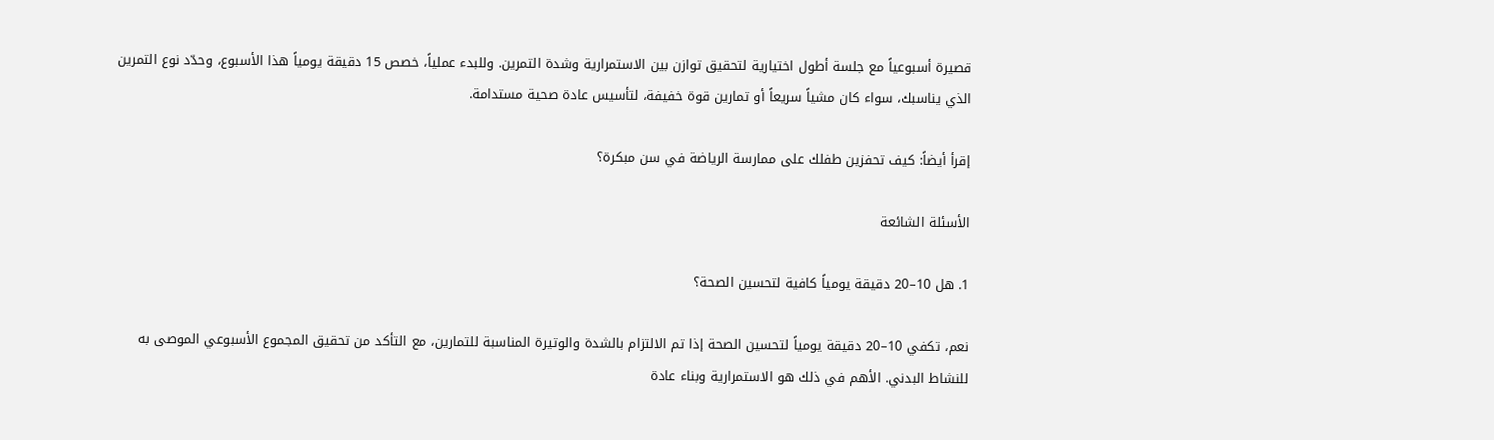قصيرة أسبوعياً مع جلسة أطول اختيارية لتحقيق توازن بين الاستمرارية وشدة التمرين. وللبدء عملياً، خصص 15 دقيقة يومياً هذا الأسبوع، وحدّد نوع التمرين الذي يناسبك، سواء كان مشياً سريعاً أو تمارين قوة خفيفة، لتأسيس عادة صحية مستدامة.

إقرأ أيضاً: كيف تحفزين طفلك على ممارسة الرياضة في سن مبكرة؟

الأسئلة الشائعة

1. هل 10–20 دقيقة يومياً كافية لتحسين الصحة؟

نعم، تكفي 10–20 دقيقة يومياً لتحسين الصحة إذا تم الالتزام بالشدة والوتيرة المناسبة للتمارين، مع التأكد من تحقيق المجموع الأسبوعي الموصى به للنشاط البدني. الأهم في ذلك هو الاستمرارية وبناء عادة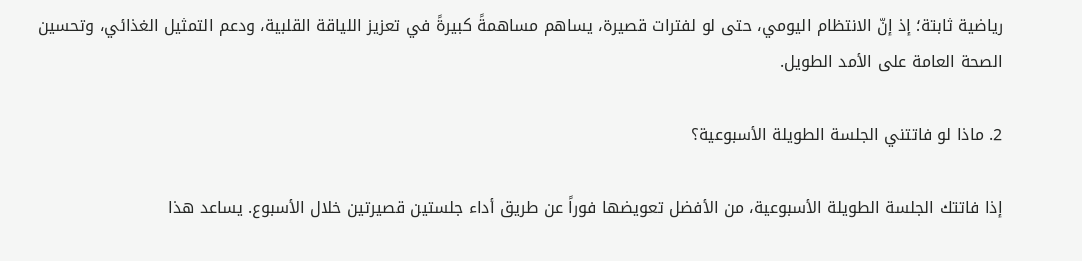رياضية ثابتة؛ إذ إنّ الانتظام اليومي، حتى لو لفترات قصيرة، يساهم مساهمةً كبيرةً في تعزيز اللياقة القلبية، ودعم التمثيل الغذائي، وتحسين الصحة العامة على الأمد الطويل.

2. ماذا لو فاتتني الجلسة الطويلة الأسبوعية؟

إذا فاتتك الجلسة الطويلة الأسبوعية، من الأفضل تعويضها فوراً عن طريق أداء جلستين قصيرتين خلال الأسبوع. يساعد هذا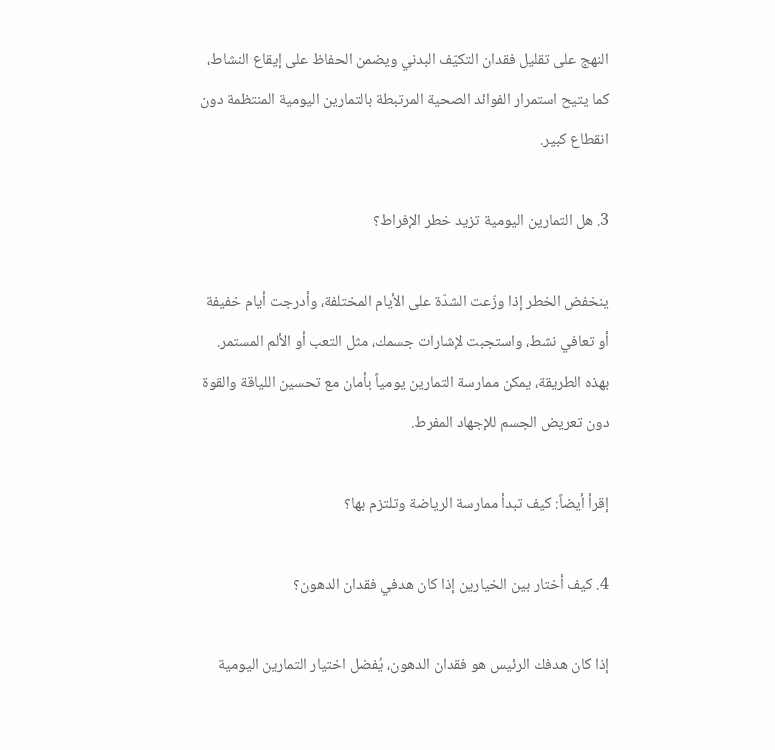النهج على تقليل فقدان التكيّف البدني ويضمن الحفاظ على إيقاع النشاط، كما يتيح استمرار الفوائد الصحية المرتبطة بالتمارين اليومية المنتظمة دون انقطاع كبير.

3. هل التمارين اليومية تزيد خطر الإفراط؟

ينخفض الخطر إذا وزّعت الشدّة على الأيام المختلفة، وأدرجت أيام خفيفة أو تعافي نشط، واستجبت لإشارات جسمك، مثل التعب أو الألم المستمر. بهذه الطريقة، يمكن ممارسة التمارين يومياً بأمان مع تحسين اللياقة والقوة دون تعريض الجسم للإجهاد المفرط.

إقرأ أيضاً: كيف تبدأ ممارسة الرياضة وتلتزم بها؟

4. كيف أختار بين الخيارين إذا كان هدفي فقدان الدهون؟

إذا كان هدفك الرئيس هو فقدان الدهون، يُفضل اختيار التمارين اليومية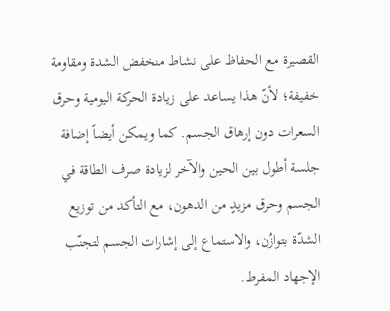القصيرة مع الحفاظ على نشاط منخفض الشدة ومقاومة خفيفة؛ لأنّ هذا يساعد على زيادة الحركة اليومية وحرق السعرات دون إرهاق الجسم. كما ويمكن أيضاً إضافة جلسة أطول بين الحين والآخر لزيادة صرف الطاقة في الجسم وحرق مزيدٍ من الدهون، مع التأكد من توزيع الشدّة بتوازُن، والاستماع إلى إشارات الجسم لتجنّب الإجهاد المفرط.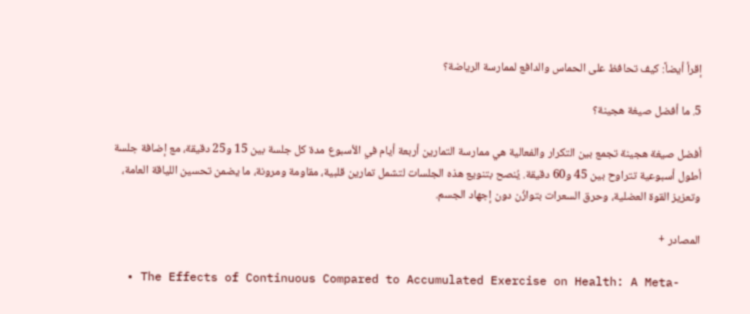إقرأ أيضاً: كيف تحافظ على الحماس والدافع لممارسة الرياضة؟

5. ما أفضل صيغة هجينة؟

أفضل صيغة هجينة تجمع بين التكرار والفعالية هي ممارسة التمارين أربعة أيام في الأسبوع مدة كل جلسة بين 15 و25 دقيقة، مع إضافة جلسة أطول أسبوعية تتراوح بين 45 و60 دقيقة. يُنصح بتنويع هذه الجلسات لتشمل تمارين قلبية، مقاومة ومرونة، ما يضمن تحسين اللياقة العامة، وتعزيز القوة العضلية، وحرق السعرات بتوازُن دون إجهاد الجسم.

المصادر +

  • The Effects of Continuous Compared to Accumulated Exercise on Health: A Meta-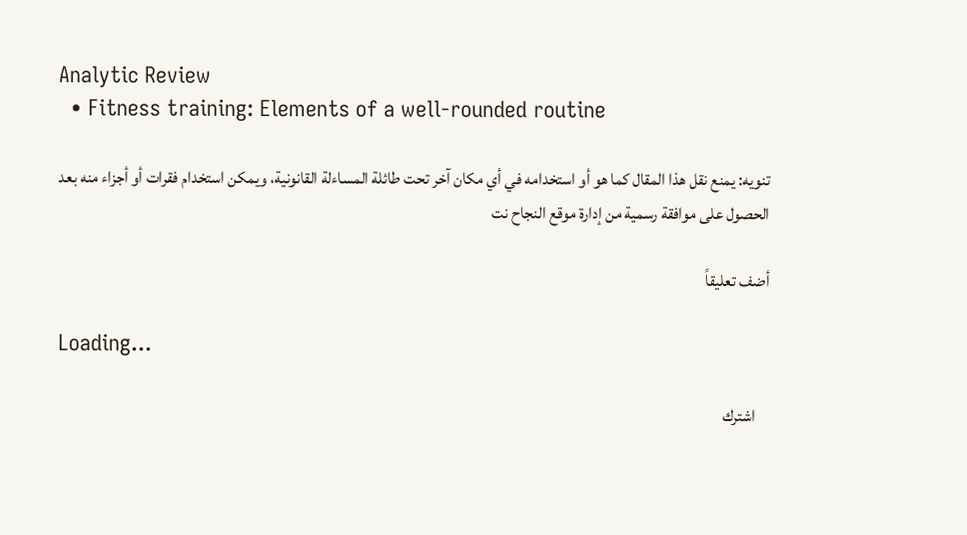Analytic Review
  • Fitness training: Elements of a well-rounded routine

تنويه: يمنع نقل هذا المقال كما هو أو استخدامه في أي مكان آخر تحت طائلة المساءلة القانونية، ويمكن استخدام فقرات أو أجزاء منه بعد الحصول على موافقة رسمية من إدارة موقع النجاح نت

أضف تعليقاً

Loading...

    اشترك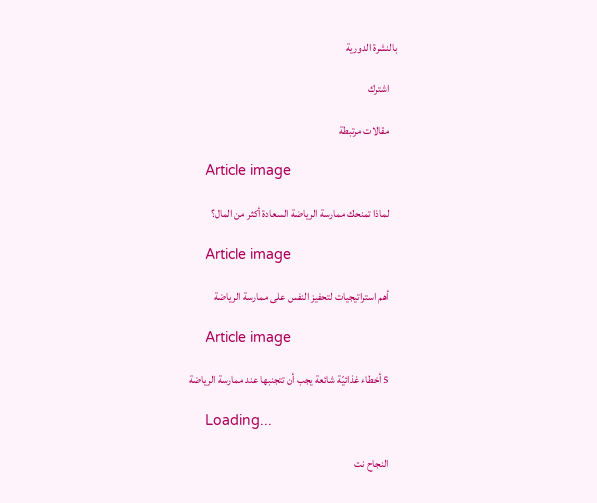بالنشرة الدورية

    اشترك

    مقالات مرتبطة

    Article image

    لماذا تمنحك ممارسة الرياضة السعادة أكثر من المال؟

    Article image

    أهم استراتيجيات لتحفيز النفس على ممارسة الرياضة

    Article image

    5 أخطاء غذائيّة شائعة يجب أن تتجنبها عند ممارسة الرياضة

    Loading...

    النجاح نت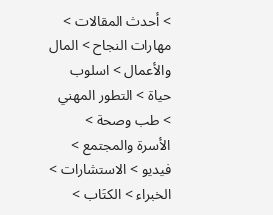> أحدث المقالات > مهارات النجاح > المال والأعمال > اسلوب حياة > التطور المهني > طب وصحة > الأسرة والمجتمع > فيديو > الاستشارات > الخبراء > الكتَاب >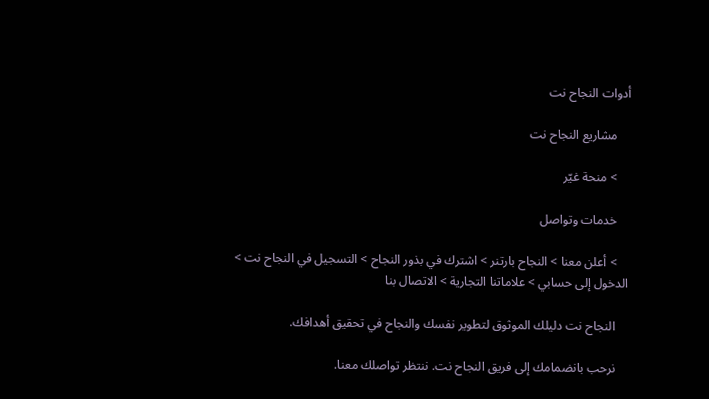أدوات النجاح نت

    مشاريع النجاح نت

    > منحة غيّر

    خدمات وتواصل

    > أعلن معنا > النجاح بارتنر > اشترك في بذور النجاح > التسجيل في النجاح نت > الدخول إلى حسابي > علاماتنا التجارية > الاتصال بنا

    النجاح نت دليلك الموثوق لتطوير نفسك والنجاح في تحقيق أهدافك.

    نرحب بانضمامك إلى فريق النجاح نت. ننتظر تواصلك معنا.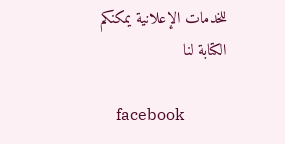للخدمات الإعلانية يمكنكم الكتابة لنا

    facebook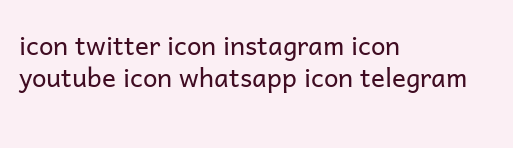icon twitter icon instagram icon youtube icon whatsapp icon telegram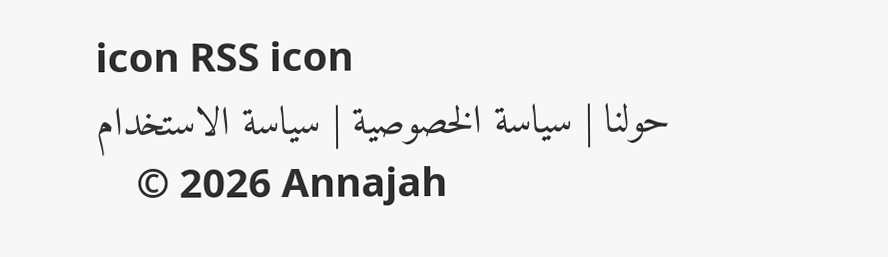icon RSS icon
    حولنا | سياسة الخصوصية | سياسة الاستخدام
    © 2026 Annajah